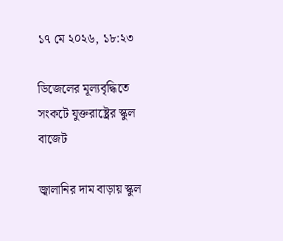১৭ মে ২০২৬, ১৮:২৩

ডিজেলের মূল্যবৃদ্ধিতে সংকটে যুক্তরাষ্ট্রের স্কুল বাজেট

জ্বালানির দাম বাড়ায় স্কুল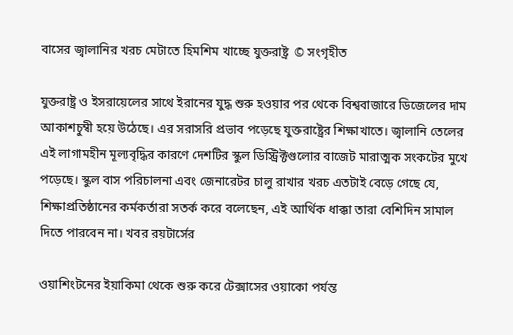বাসের জ্বালানির খরচ মেটাতে হিমশিম খাচ্ছে যুক্তরাষ্ট্র  © সংগৃহীত

যুক্তরাষ্ট্র ও ইসরায়েলের সাথে ইরানের যুদ্ধ শুরু হওয়ার পর থেকে বিশ্ববাজারে ডিজেলের দাম আকাশচুম্বী হয়ে উঠেছে। এর সরাসরি প্রভাব পড়েছে যুক্তরাষ্ট্রের শিক্ষাখাতে। জ্বালানি তেলের এই লাগামহীন মূল্যবৃদ্ধির কারণে দেশটির স্কুল ডিস্ট্রিক্টগুলোর বাজেট মারাত্মক সংকটের মুখে পড়েছে। স্কুল বাস পরিচালনা এবং জেনারেটর চালু রাখার খরচ এতটাই বেড়ে গেছে যে, শিক্ষাপ্রতিষ্ঠানের কর্মকর্তারা সতর্ক করে বলেছেন, এই আর্থিক ধাক্কা তারা বেশিদিন সামাল দিতে পারবেন না। খবর রয়টার্সের

ওয়াশিংটনের ইয়াকিমা থেকে শুরু করে টেক্সাসের ওয়াকো পর্যন্ত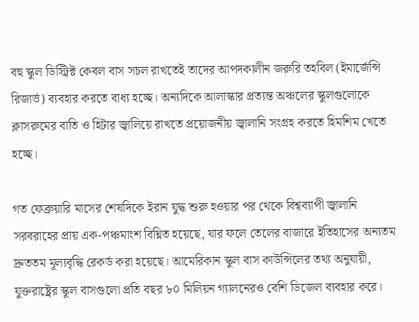বহু স্কুল ডিস্ট্রিক্ট কেবল বাস সচল রাখতেই তাদের আপদকালীন জরুরি তহবিল (ইমার্জেন্সি রিজার্ভ) ব্যবহার করতে বাধ্য হচ্ছে। অন্যদিকে আলাস্কার প্রত্যন্ত অঞ্চলের স্কুলগুলোকে ক্লাসরুমের বাতি ও হিটার জ্বালিয়ে রাখতে প্রয়োজনীয় জ্বালানি সংগ্রহ করতে হিমশিম খেতে হচ্ছে।

গত ফেব্রুয়ারি মাসের শেষদিকে ইরান যুদ্ধ শুরু হওয়ার পর থেকে বিশ্বব্যাপী জ্বালানি সরবরাহের প্রায় এক-পঞ্চমাংশ বিঘ্নিত হয়েছে, যার ফলে তেলের বাজারে ইতিহাসের অন্যতম দ্রুততম মূল্যবৃদ্ধি রেকর্ড করা হয়েছে। আমেরিকান স্কুল বাস কাউন্সিলের তথ্য অনুযায়ী, যুক্তরাষ্ট্রের স্কুল বাসগুলো প্রতি বছর ৮০ মিলিয়ন গ্যালনেরও বেশি ডিজেল ব্যবহার করে।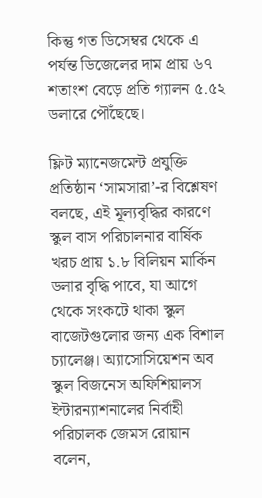কিন্তু গত ডিসেম্বর থেকে এ পর্যন্ত ডিজেলের দাম প্রায় ৬৭ শতাংশ বেড়ে প্রতি গ্যালন ৫.৫২ ডলারে পৌঁছেছে।

ফ্লিট ম্যানেজমেন্ট প্রযুক্তি প্রতিষ্ঠান ‘সামসারা’-র বিশ্লেষণ বলছে, এই মূল্যবৃদ্ধির কারণে স্কুল বাস পরিচালনার বার্ষিক খরচ প্রায় ১.৮ বিলিয়ন মার্কিন ডলার বৃদ্ধি পাবে, যা আগে থেকে সংকটে থাকা স্কুল বাজেটগুলোর জন্য এক বিশাল চ্যালেঞ্জ। অ্যাসোসিয়েশন অব স্কুল বিজনেস অফিশিয়ালস ইন্টারন্যাশনালের নির্বাহী পরিচালক জেমস রোয়ান বলেন,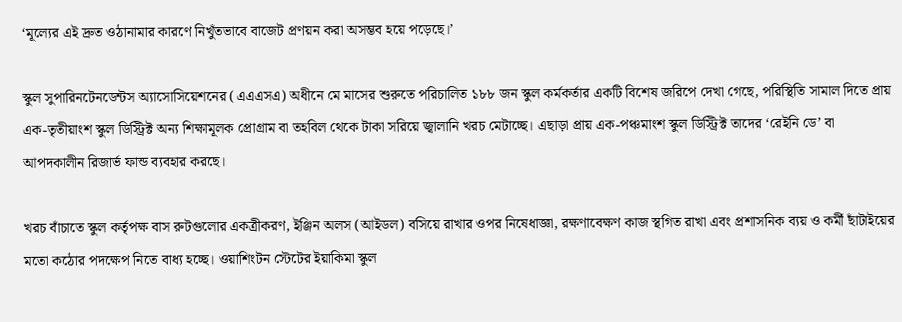‘মূল্যের এই দ্রুত ওঠানামার কারণে নিখুঁতভাবে বাজেট প্রণয়ন করা অসম্ভব হয়ে পড়েছে।’

স্কুল সুপারিনটেনডেন্টস অ্যাসোসিয়েশনের (এএএসএ) অধীনে মে মাসের শুরুতে পরিচালিত ১৮৮ জন স্কুল কর্মকর্তার একটি বিশেষ জরিপে দেখা গেছে, পরিস্থিতি সামাল দিতে প্রায় এক-তৃতীয়াংশ স্কুল ডিস্ট্রিক্ট অন্য শিক্ষামূলক প্রোগ্রাম বা তহবিল থেকে টাকা সরিয়ে জ্বালানি খরচ মেটাচ্ছে। এছাড়া প্রায় এক-পঞ্চমাংশ স্কুল ডিস্ট্রিক্ট তাদের ‘রেইনি ডে’ বা আপদকালীন রিজার্ভ ফান্ড ব্যবহার করছে।

খরচ বাঁচাতে স্কুল কর্তৃপক্ষ বাস রুটগুলোর একত্রীকরণ, ইঞ্জিন অলস (আইডল) বসিয়ে রাখার ওপর নিষেধাজ্ঞা, রক্ষণাবেক্ষণ কাজ স্থগিত রাখা এবং প্রশাসনিক ব্যয় ও কর্মী ছাঁটাইয়ের মতো কঠোর পদক্ষেপ নিতে বাধ্য হচ্ছে। ওয়াশিংটন স্টেটের ইয়াকিমা স্কুল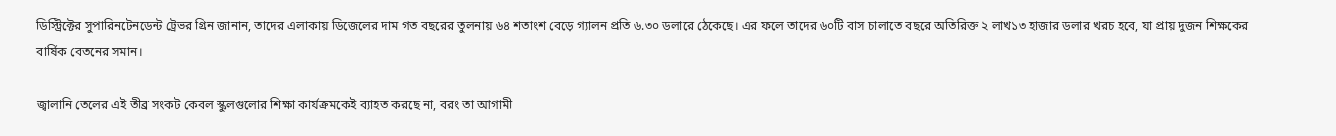ডিস্ট্রিক্টের সুপারিনটেনডেন্ট ট্রেভর গ্রিন জানান, তাদের এলাকায় ডিজেলের দাম গত বছরের তুলনায় ৬৪ শতাংশ বেড়ে গ্যালন প্রতি ৬.৩০ ডলারে ঠেকেছে। এর ফলে তাদের ৬০টি বাস চালাতে বছরে অতিরিক্ত ২ লাখ১৩ হাজার ডলার খরচ হবে, যা প্রায় দুজন শিক্ষকের বার্ষিক বেতনের সমান।

জ্বালানি তেলের এই তীব্র সংকট কেবল স্কুলগুলোর শিক্ষা কার্যক্রমকেই ব্যাহত করছে না, বরং তা আগামী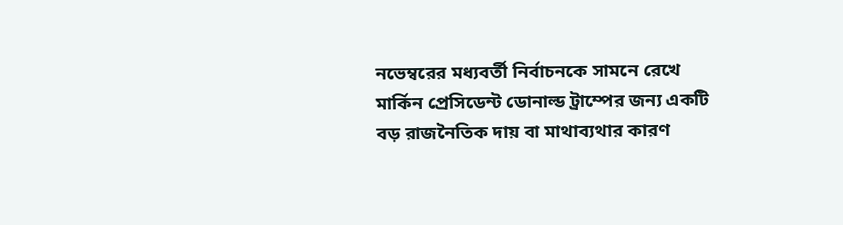নভেম্বরের মধ্যবর্তী নির্বাচনকে সামনে রেখে মার্কিন প্রেসিডেন্ট ডোনাল্ড ট্রাম্পের জন্য একটি বড় রাজনৈতিক দায় বা মাথাব্যথার কারণ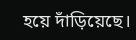হয়ে দাঁড়িয়েছে।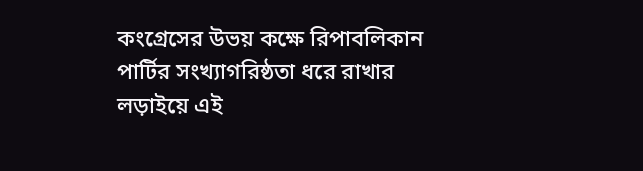কংগ্রেসের উভয় কক্ষে রিপাবলিকান পার্টির সংখ্যাগরিষ্ঠতা ধরে রাখার লড়াইয়ে এই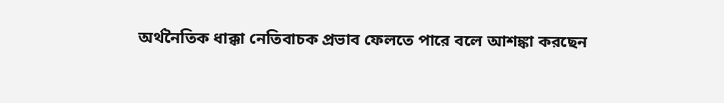অর্থনৈতিক ধাক্কা নেতিবাচক প্রভাব ফেলতে পারে বলে আশঙ্কা করছেন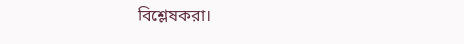বিশ্লেষকরা।